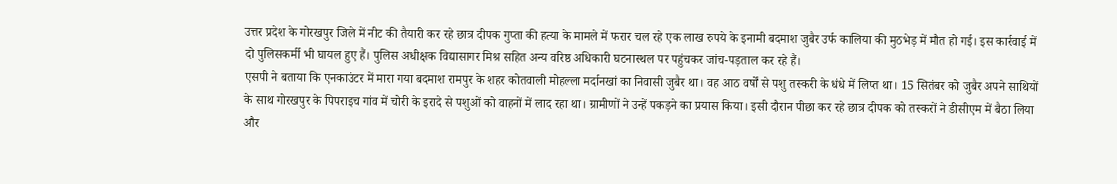उत्तर प्रदेश के गोरखपुर जिले में नीट की तैयारी कर रहे छात्र दीपक गुप्ता की हत्या के मामले में फरार चल रहे एक लाख रुपये के इनामी बदमाश जुबैर उर्फ कालिया की मुठभेड़ में मौत हो गई। इस कार्रवाई में दो पुलिसकर्मी भी घायल हुए हैं। पुलिस अधीक्षक विद्यासागर मिश्र सहित अन्य वरिष्ठ अधिकारी घटनास्थल पर पहुंचकर जांच-पड़ताल कर रहे हैं।
एसपी ने बताया कि एनकाउंटर में मारा गया बदमाश रामपुर के शहर कोतवाली मोहल्ला मर्दानखां का निवासी जुबैर था। वह आठ वर्षों से पशु तस्करी के धंधे में लिप्त था। 15 सितंबर को जुबैर अपने साथियों के साथ गोरखपुर के पिपराइच गांव में चोरी के इरादे से पशुओं को वाहनों में लाद रहा था। ग्रामीणों ने उन्हें पकड़ने का प्रयास किया। इसी दौरान पीछा कर रहे छात्र दीपक को तस्करों ने डीसीएम में बैठा लिया और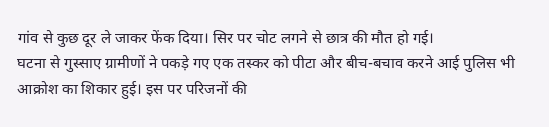गांव से कुछ दूर ले जाकर फेंक दिया। सिर पर चोट लगने से छात्र की मौत हो गई।
घटना से गुस्साए ग्रामीणों ने पकड़े गए एक तस्कर को पीटा और बीच-बचाव करने आई पुलिस भी आक्रोश का शिकार हुई। इस पर परिजनों की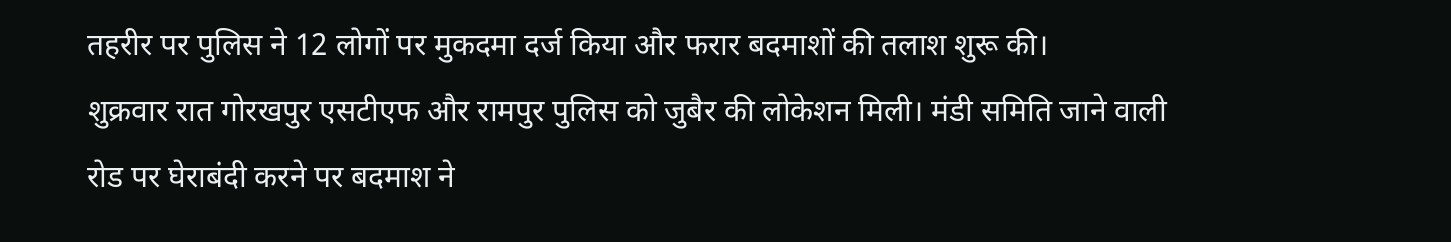तहरीर पर पुलिस ने 12 लोगों पर मुकदमा दर्ज किया और फरार बदमाशों की तलाश शुरू की।
शुक्रवार रात गोरखपुर एसटीएफ और रामपुर पुलिस को जुबैर की लोकेशन मिली। मंडी समिति जाने वाली रोड पर घेराबंदी करने पर बदमाश ने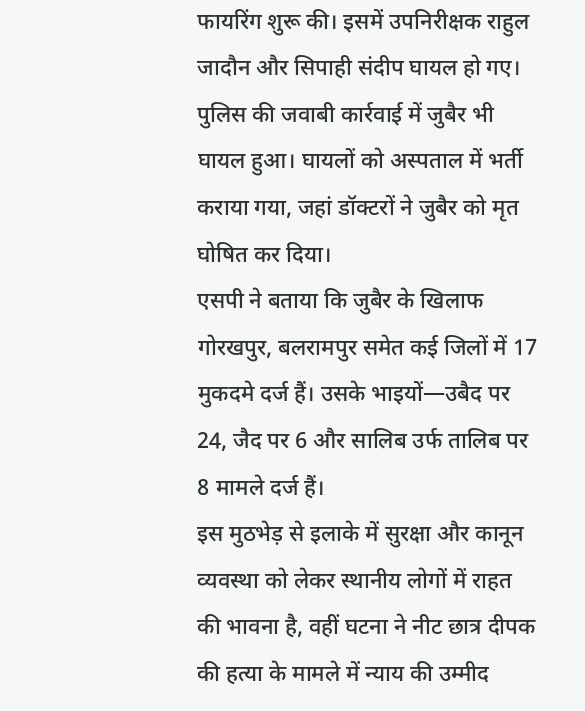फायरिंग शुरू की। इसमें उपनिरीक्षक राहुल जादौन और सिपाही संदीप घायल हो गए। पुलिस की जवाबी कार्रवाई में जुबैर भी घायल हुआ। घायलों को अस्पताल में भर्ती कराया गया, जहां डॉक्टरों ने जुबैर को मृत घोषित कर दिया।
एसपी ने बताया कि जुबैर के खिलाफ गोरखपुर, बलरामपुर समेत कई जिलों में 17 मुकदमे दर्ज हैं। उसके भाइयों—उबैद पर 24, जैद पर 6 और सालिब उर्फ तालिब पर 8 मामले दर्ज हैं।
इस मुठभेड़ से इलाके में सुरक्षा और कानून व्यवस्था को लेकर स्थानीय लोगों में राहत की भावना है, वहीं घटना ने नीट छात्र दीपक की हत्या के मामले में न्याय की उम्मीद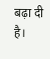बढ़ा दी है।